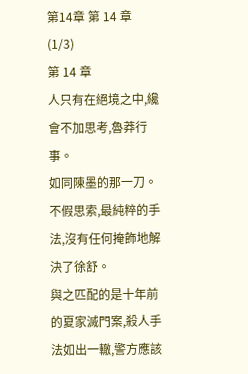第14章 第 14 章 (1/3)
第 14 章
人只有在絕境之中,纔會不加思考,魯莽行事。
如同陳墨的那一刀。
不假思索,最純粹的手法,沒有任何掩飾地解決了徐舒。
與之匹配的是十年前的夏家滅門案,殺人手法如出一轍,警方應該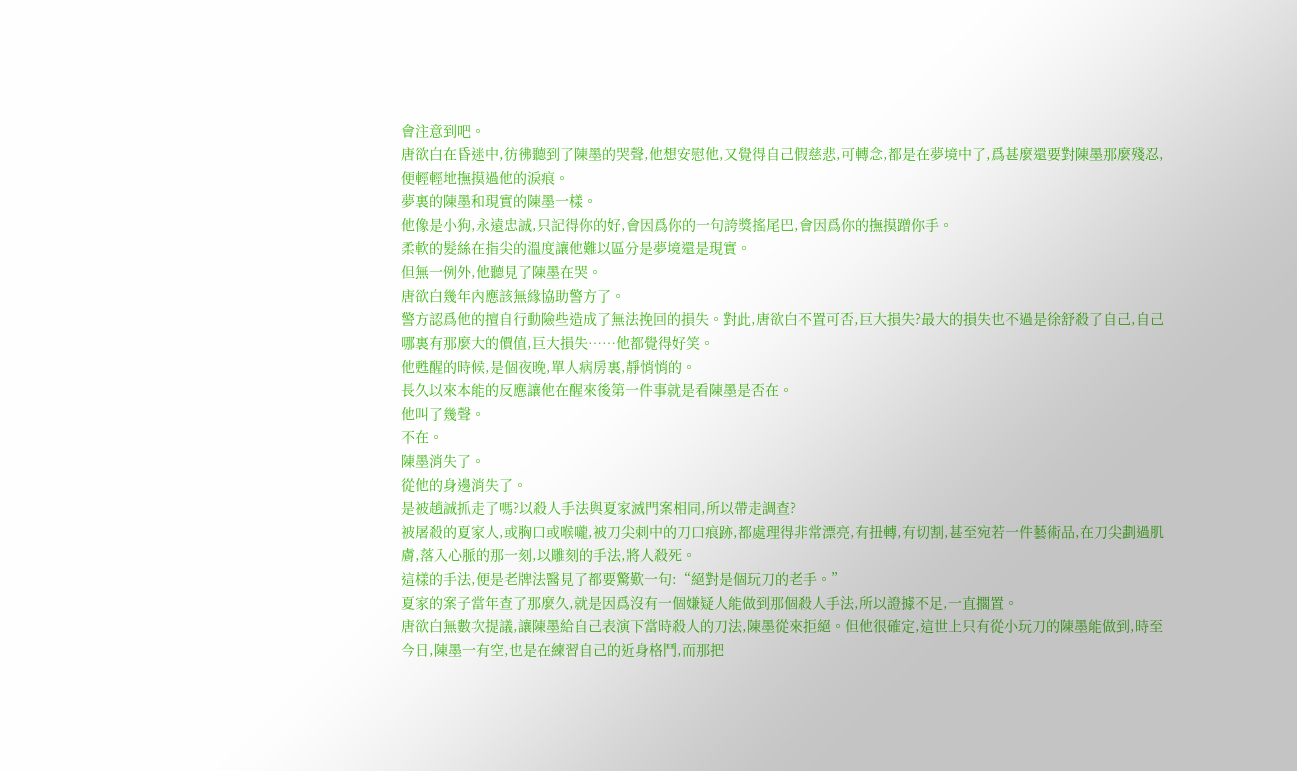會注意到吧。
唐欲白在昏迷中,彷彿聽到了陳墨的哭聲,他想安慰他,又覺得自己假慈悲,可轉念,都是在夢境中了,爲甚麼還要對陳墨那麼殘忍,便輕輕地撫摸過他的淚痕。
夢裏的陳墨和現實的陳墨一樣。
他像是小狗,永遠忠誠,只記得你的好,會因爲你的一句誇獎搖尾巴,會因爲你的撫摸蹭你手。
柔軟的髮絲在指尖的溫度讓他難以區分是夢境還是現實。
但無一例外,他聽見了陳墨在哭。
唐欲白幾年內應該無緣協助警方了。
警方認爲他的擅自行動險些造成了無法挽回的損失。對此,唐欲白不置可否,巨大損失?最大的損失也不過是徐舒殺了自己,自己哪裏有那麼大的價值,巨大損失……他都覺得好笑。
他甦醒的時候,是個夜晚,單人病房裏,靜悄悄的。
長久以來本能的反應讓他在醒來後第一件事就是看陳墨是否在。
他叫了幾聲。
不在。
陳墨消失了。
從他的身邊消失了。
是被趙誠抓走了嗎?以殺人手法與夏家滅門案相同,所以帶走調查?
被屠殺的夏家人,或胸口或喉嚨,被刀尖刺中的刀口痕跡,都處理得非常漂亮,有扭轉,有切割,甚至宛若一件藝術品,在刀尖劃過肌膚,落入心脈的那一刻,以雕刻的手法,將人殺死。
這樣的手法,便是老牌法醫見了都要驚歎一句:“絕對是個玩刀的老手。”
夏家的案子當年查了那麼久,就是因爲沒有一個嫌疑人能做到那個殺人手法,所以證據不足,一直擱置。
唐欲白無數次提議,讓陳墨給自己表演下當時殺人的刀法,陳墨從來拒絕。但他很確定,這世上只有從小玩刀的陳墨能做到,時至今日,陳墨一有空,也是在練習自己的近身格鬥,而那把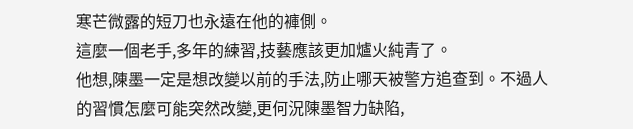寒芒微露的短刀也永遠在他的褲側。
這麼一個老手,多年的練習,技藝應該更加爐火純青了。
他想,陳墨一定是想改變以前的手法,防止哪天被警方追查到。不過人的習慣怎麼可能突然改變,更何況陳墨智力缺陷,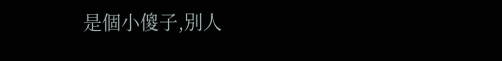是個小傻子,別人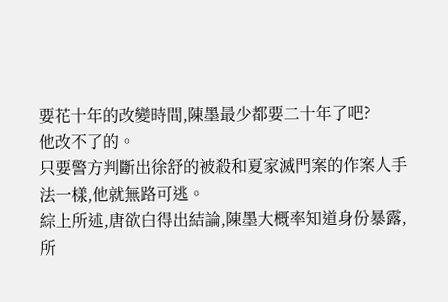要花十年的改變時間,陳墨最少都要二十年了吧?
他改不了的。
只要警方判斷出徐舒的被殺和夏家滅門案的作案人手法一樣,他就無路可逃。
綜上所述,唐欲白得出結論,陳墨大概率知道身份暴露,所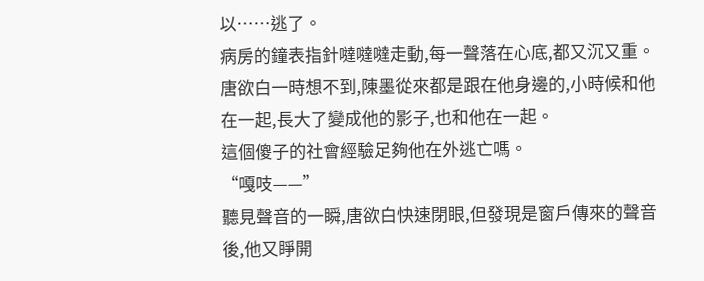以……逃了。
病房的鐘表指針噠噠噠走動,每一聲落在心底,都又沉又重。
唐欲白一時想不到,陳墨從來都是跟在他身邊的,小時候和他在一起,長大了變成他的影子,也和他在一起。
這個傻子的社會經驗足夠他在外逃亡嗎。
“嘎吱——”
聽見聲音的一瞬,唐欲白快速閉眼,但發現是窗戶傳來的聲音後,他又睜開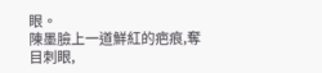眼。
陳墨臉上一道鮮紅的疤痕,奪目刺眼,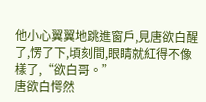他小心翼翼地跳進窗戶,見唐欲白醒了,愣了下,頃刻間,眼睛就紅得不像樣了,“欲白哥。”
唐欲白愕然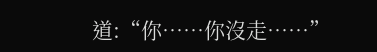道:“你……你沒走……”